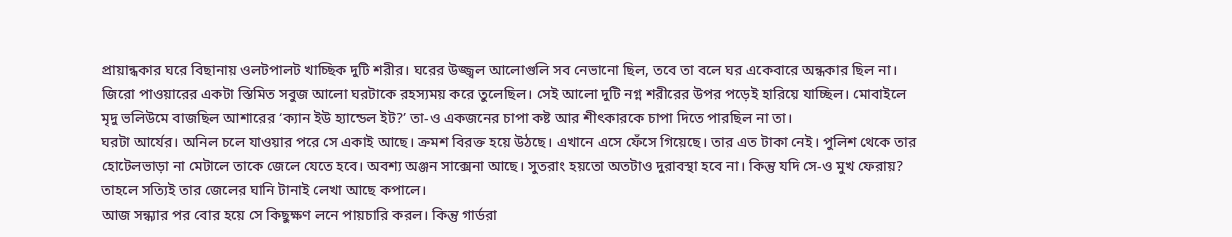প্রায়ান্ধকার ঘরে বিছানায় ওলটপালট খাচ্ছিক দুটি শরীর। ঘরের উজ্জ্বল আলোগুলি সব নেভানো ছিল, তবে তা বলে ঘর একেবারে অন্ধকার ছিল না। জিরো পাওয়ারের একটা স্তিমিত সবুজ আলো ঘরটাকে রহস্যময় করে তুলেছিল। সেই আলো দুটি নগ্ন শরীরের উপর পড়েই হারিয়ে যাচ্ছিল। মোবাইলে মৃদু ভলিউমে বাজছিল আশারের ‘ক্যান ইউ হ্যান্ডেল ইট?’ তা-ও একজনের চাপা কষ্ট আর শীৎকারকে চাপা দিতে পারছিল না তা।
ঘরটা আর্যের। অনিল চলে যাওয়ার পরে সে একাই আছে। ক্রমশ বিরক্ত হয়ে উঠছে। এখানে এসে ফেঁসে গিয়েছে। তার এত টাকা নেই। পুলিশ থেকে তার হোটেলভাড়া না মেটালে তাকে জেলে যেতে হবে। অবশ্য অঞ্জন সাক্সেনা আছে। সুতরাং হয়তো অতটাও দুরাবস্থা হবে না। কিন্তু যদি সে-ও মুখ ফেরায়? তাহলে সত্যিই তার জেলের ঘানি টানাই লেখা আছে কপালে।
আজ সন্ধ্যার পর বোর হয়ে সে কিছুক্ষণ লনে পায়চারি করল। কিন্তু গার্ডরা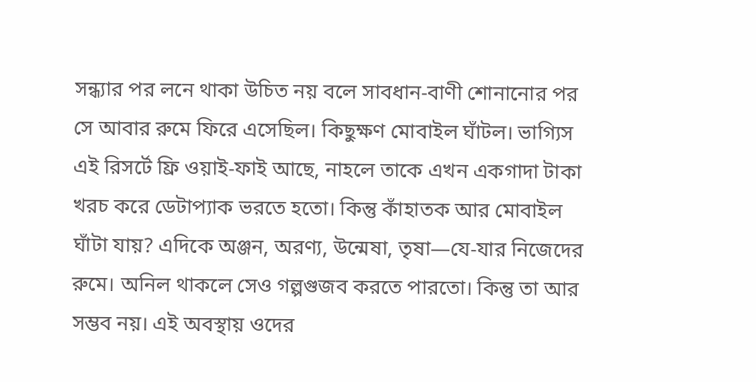সন্ধ্যার পর লনে থাকা উচিত নয় বলে সাবধান-বাণী শোনানোর পর সে আবার রুমে ফিরে এসেছিল। কিছুক্ষণ মোবাইল ঘাঁটল। ভাগ্যিস এই রিসর্টে ফ্রি ওয়াই-ফাই আছে, নাহলে তাকে এখন একগাদা টাকা খরচ করে ডেটাপ্যাক ভরতে হতো। কিন্তু কাঁহাতক আর মোবাইল ঘাঁটা যায়? এদিকে অঞ্জন, অরণ্য, উন্মেষা, তৃষা—যে-যার নিজেদের রুমে। অনিল থাকলে সেও গল্পগুজব করতে পারতো। কিন্তু তা আর সম্ভব নয়। এই অবস্থায় ওদের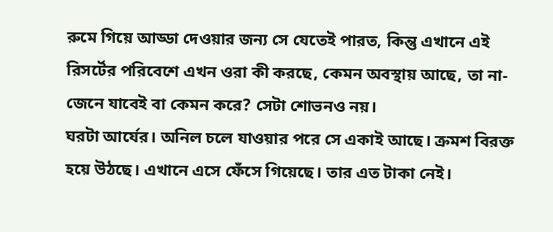রুমে গিয়ে আড্ডা দেওয়ার জন্য সে যেতেই পারত, কিন্তু এখানে এই রিসর্টের পরিবেশে এখন ওরা কী করছে, কেমন অবস্থায় আছে, তা না-জেনে যাবেই বা কেমন করে? সেটা শোভনও নয়।
ঘরটা আর্যের। অনিল চলে যাওয়ার পরে সে একাই আছে। ক্রমশ বিরক্ত হয়ে উঠছে। এখানে এসে ফেঁসে গিয়েছে। তার এত টাকা নেই।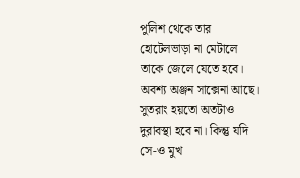পুলিশ থেকে তার হোটেলভাড়া না মেটালে তাকে জেলে যেতে হবে। অবশ্য অঞ্জন সাক্সেনা আছে। সুতরাং হয়তো অতটাও দুরাবস্থা হবে না। কিন্তু যদি সে-ও মুখ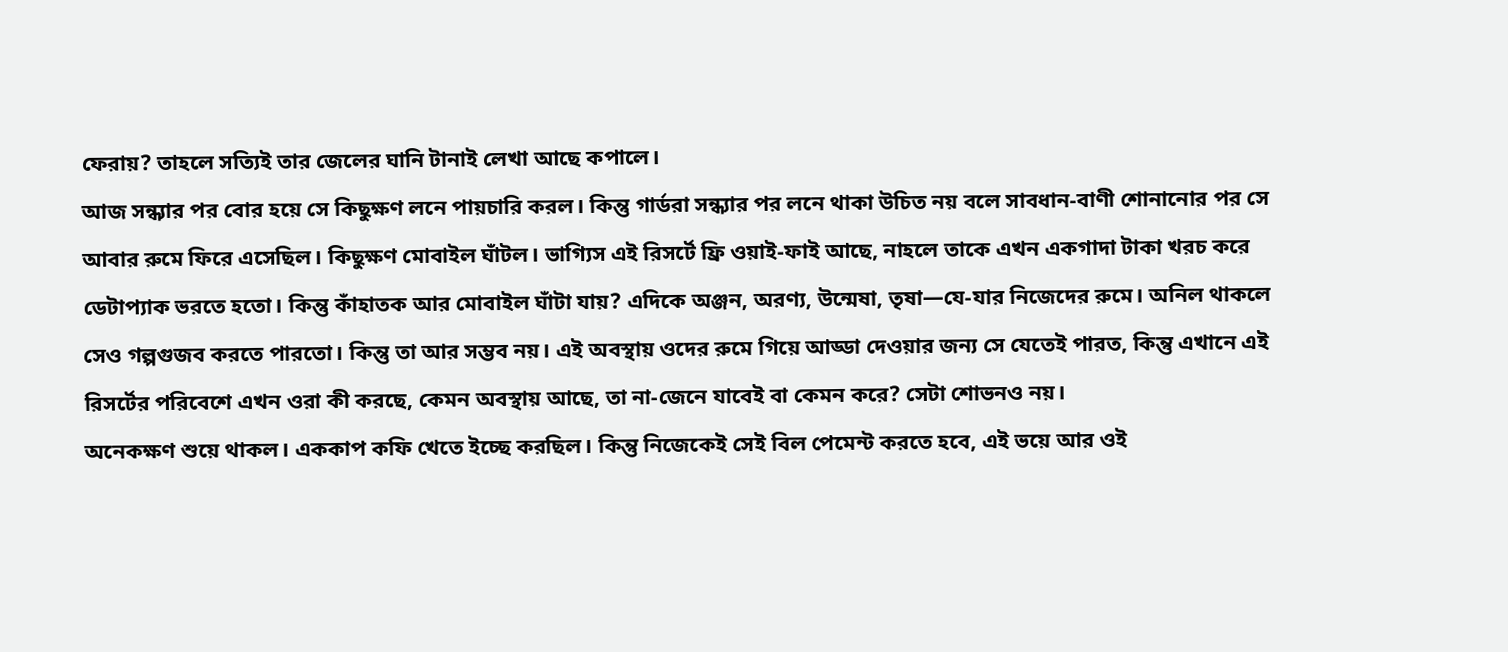ফেরায়? তাহলে সত্যিই তার জেলের ঘানি টানাই লেখা আছে কপালে।
আজ সন্ধ্যার পর বোর হয়ে সে কিছুক্ষণ লনে পায়চারি করল। কিন্তু গার্ডরা সন্ধ্যার পর লনে থাকা উচিত নয় বলে সাবধান-বাণী শোনানোর পর সে আবার রুমে ফিরে এসেছিল। কিছুক্ষণ মোবাইল ঘাঁটল। ভাগ্যিস এই রিসর্টে ফ্রি ওয়াই-ফাই আছে, নাহলে তাকে এখন একগাদা টাকা খরচ করে ডেটাপ্যাক ভরতে হতো। কিন্তু কাঁহাতক আর মোবাইল ঘাঁটা যায়? এদিকে অঞ্জন, অরণ্য, উন্মেষা, তৃষা—যে-যার নিজেদের রুমে। অনিল থাকলে সেও গল্পগুজব করতে পারতো। কিন্তু তা আর সম্ভব নয়। এই অবস্থায় ওদের রুমে গিয়ে আড্ডা দেওয়ার জন্য সে যেতেই পারত, কিন্তু এখানে এই রিসর্টের পরিবেশে এখন ওরা কী করছে, কেমন অবস্থায় আছে, তা না-জেনে যাবেই বা কেমন করে? সেটা শোভনও নয়।
অনেকক্ষণ শুয়ে থাকল। এককাপ কফি খেতে ইচ্ছে করছিল। কিন্তু নিজেকেই সেই বিল পেমেন্ট করতে হবে, এই ভয়ে আর ওই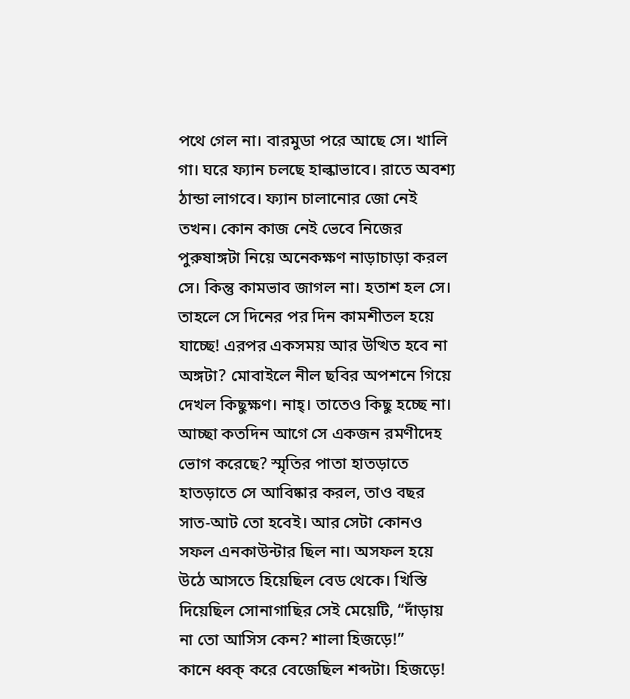পথে গেল না। বারমুডা পরে আছে সে। খালি গা। ঘরে ফ্যান চলছে হাল্কাভাবে। রাতে অবশ্য ঠান্ডা লাগবে। ফ্যান চালানোর জো নেই তখন। কোন কাজ নেই ভেবে নিজের পুরুষাঙ্গটা নিয়ে অনেকক্ষণ নাড়াচাড়া করল সে। কিন্তু কামভাব জাগল না। হতাশ হল সে। তাহলে সে দিনের পর দিন কামশীতল হয়ে যাচ্ছে! এরপর একসময় আর উত্থিত হবে না অঙ্গটা? মোবাইলে নীল ছবির অপশনে গিয়ে দেখল কিছুক্ষণ। নাহ্। তাতেও কিছু হচ্ছে না। আচ্ছা কতদিন আগে সে একজন রমণীদেহ ভোগ করেছে? স্মৃতির পাতা হাতড়াতে হাতড়াতে সে আবিষ্কার করল, তাও বছর সাত-আট তো হবেই। আর সেটা কোনও সফল এনকাউন্টার ছিল না। অসফল হয়ে উঠে আসতে হিয়েছিল বেড থেকে। খিস্তি দিয়েছিল সোনাগাছির সেই মেয়েটি, “দাঁড়ায় না তো আসিস কেন? শালা হিজড়ে!”
কানে ধ্বক্ করে বেজেছিল শব্দটা। হিজড়ে!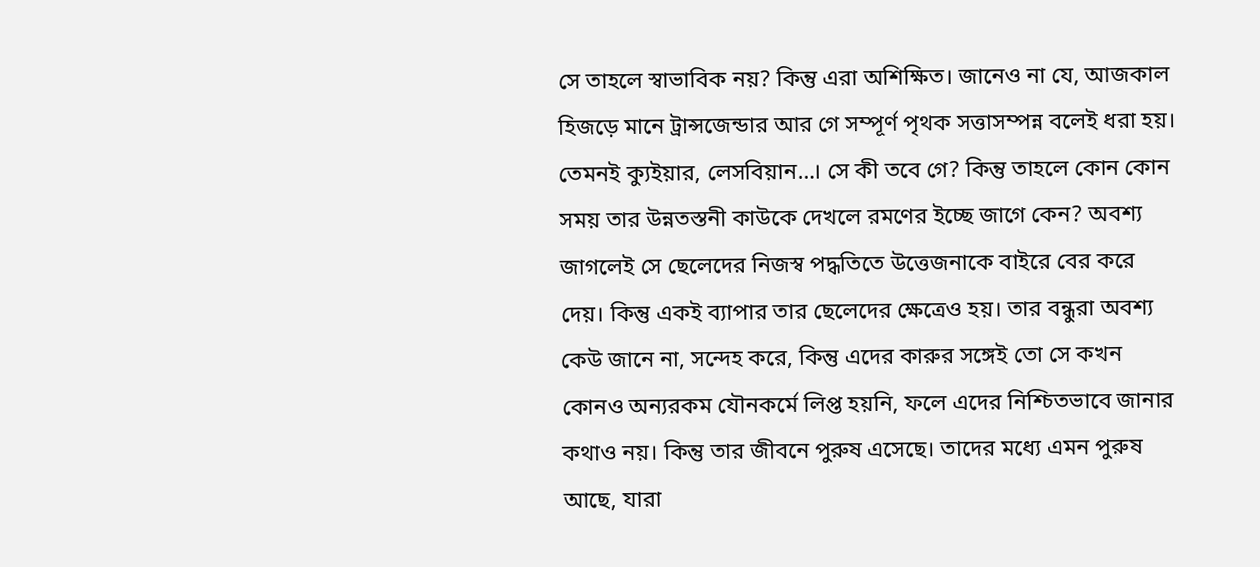সে তাহলে স্বাভাবিক নয়? কিন্তু এরা অশিক্ষিত। জানেও না যে, আজকাল হিজড়ে মানে ট্রান্সজেন্ডার আর গে সম্পূর্ণ পৃথক সত্তাসম্পন্ন বলেই ধরা হয়। তেমনই ক্যুইয়ার, লেসবিয়ান…। সে কী তবে গে? কিন্তু তাহলে কোন কোন সময় তার উন্নতস্তনী কাউকে দেখলে রমণের ইচ্ছে জাগে কেন? অবশ্য জাগলেই সে ছেলেদের নিজস্ব পদ্ধতিতে উত্তেজনাকে বাইরে বের করে দেয়। কিন্তু একই ব্যাপার তার ছেলেদের ক্ষেত্রেও হয়। তার বন্ধুরা অবশ্য কেউ জানে না, সন্দেহ করে, কিন্তু এদের কারুর সঙ্গেই তো সে কখন কোনও অন্যরকম যৌনকর্মে লিপ্ত হয়নি, ফলে এদের নিশ্চিতভাবে জানার কথাও নয়। কিন্তু তার জীবনে পুরুষ এসেছে। তাদের মধ্যে এমন পুরুষ আছে, যারা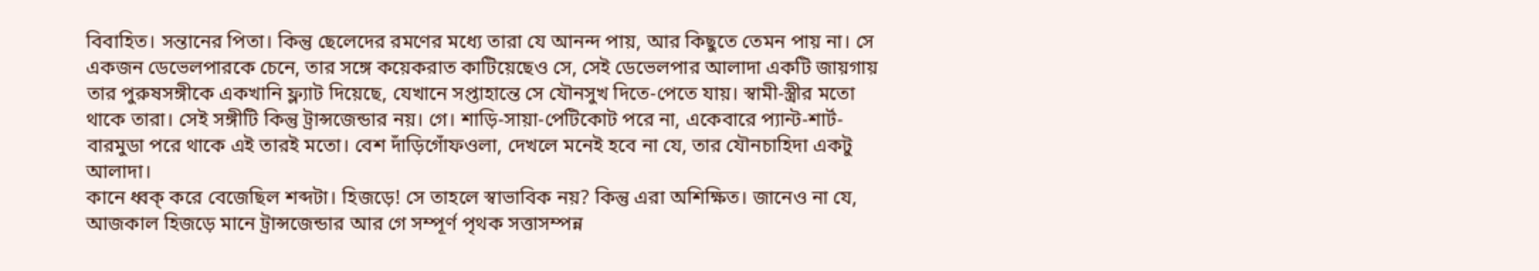বিবাহিত। সন্তানের পিতা। কিন্তু ছেলেদের রমণের মধ্যে তারা যে আনন্দ পায়, আর কিছুতে তেমন পায় না। সে একজন ডেভেলপারকে চেনে, তার সঙ্গে কয়েকরাত কাটিয়েছেও সে, সেই ডেভেলপার আলাদা একটি জায়গায় তার পুরুষসঙ্গীকে একখানি ফ্ল্যাট দিয়েছে, যেখানে সপ্তাহান্তে সে যৌনসুখ দিতে-পেতে যায়। স্বামী-স্ত্রীর মতো থাকে তারা। সেই সঙ্গীটি কিন্তু ট্রান্সজেন্ডার নয়। গে। শাড়ি-সায়া-পেটিকোট পরে না, একেবারে প্যান্ট-শার্ট-বারমুডা পরে থাকে এই তারই মতো। বেশ দাঁড়িগোঁফওলা, দেখলে মনেই হবে না যে, তার যৌনচাহিদা একটু আলাদা।
কানে ধ্বক্ করে বেজেছিল শব্দটা। হিজড়ে! সে তাহলে স্বাভাবিক নয়? কিন্তু এরা অশিক্ষিত। জানেও না যে, আজকাল হিজড়ে মানে ট্রান্সজেন্ডার আর গে সম্পূর্ণ পৃথক সত্তাসম্পন্ন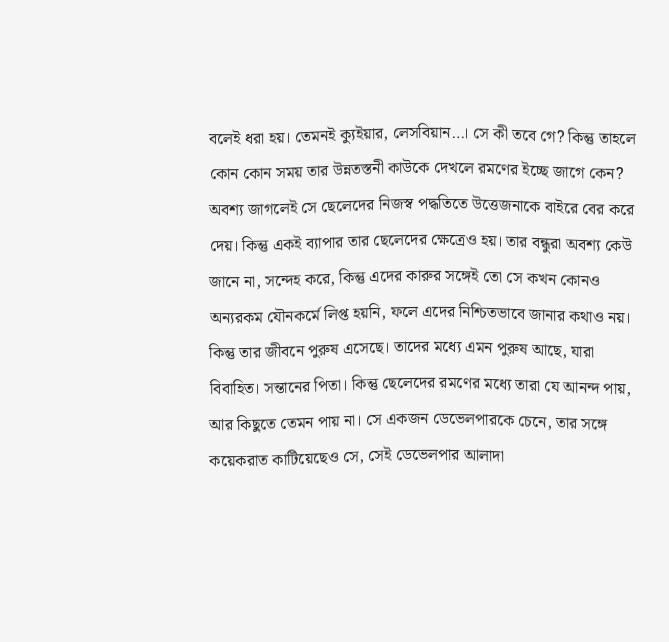বলেই ধরা হয়। তেমনই ক্যুইয়ার, লেসবিয়ান…। সে কী তবে গে? কিন্তু তাহলে কোন কোন সময় তার উন্নতস্তনী কাউকে দেখলে রমণের ইচ্ছে জাগে কেন? অবশ্য জাগলেই সে ছেলেদের নিজস্ব পদ্ধতিতে উত্তেজনাকে বাইরে বের করে দেয়। কিন্তু একই ব্যাপার তার ছেলেদের ক্ষেত্রেও হয়। তার বন্ধুরা অবশ্য কেউ জানে না, সন্দেহ করে, কিন্তু এদের কারুর সঙ্গেই তো সে কখন কোনও অন্যরকম যৌনকর্মে লিপ্ত হয়নি, ফলে এদের নিশ্চিতভাবে জানার কথাও নয়। কিন্তু তার জীবনে পুরুষ এসেছে। তাদের মধ্যে এমন পুরুষ আছে, যারা বিবাহিত। সন্তানের পিতা। কিন্তু ছেলেদের রমণের মধ্যে তারা যে আনন্দ পায়, আর কিছুতে তেমন পায় না। সে একজন ডেভেলপারকে চেনে, তার সঙ্গে কয়েকরাত কাটিয়েছেও সে, সেই ডেভেলপার আলাদা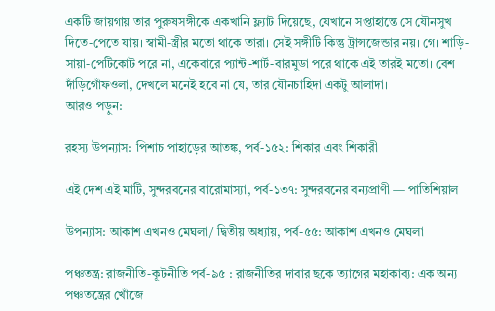একটি জায়গায় তার পুরুষসঙ্গীকে একখানি ফ্ল্যাট দিয়েছে, যেখানে সপ্তাহান্তে সে যৌনসুখ দিতে-পেতে যায়। স্বামী-স্ত্রীর মতো থাকে তারা। সেই সঙ্গীটি কিন্তু ট্রান্সজেন্ডার নয়। গে। শাড়ি-সায়া-পেটিকোট পরে না, একেবারে প্যান্ট-শার্ট-বারমুডা পরে থাকে এই তারই মতো। বেশ দাঁড়িগোঁফওলা, দেখলে মনেই হবে না যে, তার যৌনচাহিদা একটু আলাদা।
আরও পড়ুন:

রহস্য উপন্যাস: পিশাচ পাহাড়ের আতঙ্ক, পর্ব-১৫২: শিকার এবং শিকারী

এই দেশ এই মাটি, সুন্দরবনের বারোমাস্যা, পর্ব-১৩৭: সুন্দরবনের বন্যপ্রাণী — পাতিশিয়াল

উপন্যাস: আকাশ এখনও মেঘলা/ দ্বিতীয় অধ্যায়, পর্ব-৫৫: আকাশ এখনও মেঘলা

পঞ্চতন্ত্র: রাজনীতি-কূটনীতি পর্ব-৯৫ : রাজনীতির দাবার ছকে ত্যাগের মহাকাব্য: এক অন্য পঞ্চতন্ত্রের খোঁজে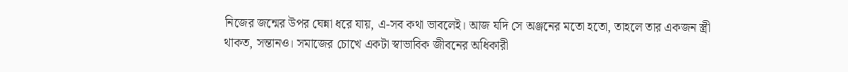নিজের জন্মের উপর ঘেন্না ধরে যায়, এ-সব কথা ভাবলেই। আজ যদি সে অঞ্জনের মতো হতো, তাহলে তার একজন স্ত্রী থাকত, সন্তানও। সমাজের চোখে একটা স্বাভাবিক জীবনের অধিকারী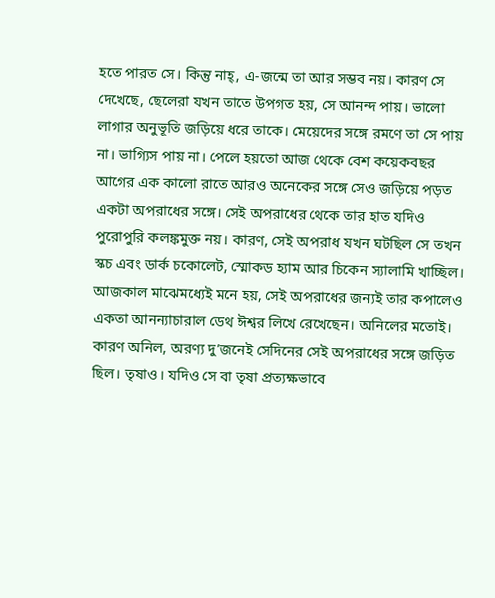হতে পারত সে। কিন্তু নাহ্, এ-জন্মে তা আর সম্ভব নয়। কারণ সে দেখেছে, ছেলেরা যখন তাতে উপগত হয়, সে আনন্দ পায়। ভালো লাগার অনুভূতি জড়িয়ে ধরে তাকে। মেয়েদের সঙ্গে রমণে তা সে পায় না। ভাগ্যিস পায় না। পেলে হয়তো আজ থেকে বেশ কয়েকবছর আগের এক কালো রাতে আরও অনেকের সঙ্গে সেও জড়িয়ে পড়ত একটা অপরাধের সঙ্গে। সেই অপরাধের থেকে তার হাত যদিও পুরোপুরি কলঙ্কমুক্ত নয়। কারণ, সেই অপরাধ যখন ঘটছিল সে তখন স্কচ এবং ডার্ক চকোলেট, স্মোকড হ্যাম আর চিকেন স্যালামি খাচ্ছিল। আজকাল মাঝেমধ্যেই মনে হয়, সেই অপরাধের জন্যই তার কপালেও একতা আনন্যাচারাল ডেথ ঈশ্বর লিখে রেখেছেন। অনিলের মতোই। কারণ অনিল, অরণ্য দু’জনেই সেদিনের সেই অপরাধের সঙ্গে জড়িত ছিল। তৃষাও। যদিও সে বা তৃষা প্রত্যক্ষভাবে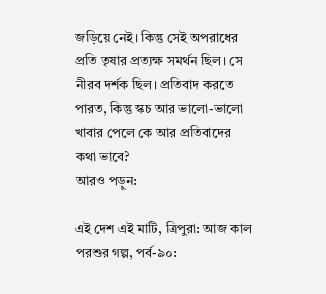জড়িয়ে নেই। কিন্তু সেই অপরাধের প্রতি তৃষার প্রত্যক্ষ সমর্থন ছিল। সে নীরব দর্শক ছিল। প্রতিবাদ করতে পারত, কিন্তু স্কচ আর ভালো-ভালো খাবার পেলে কে আর প্রতিবাদের কথা ভাবে?
আরও পড়ুন:

এই দেশ এই মাটি, ত্রিপুরা: আজ কাল পরশুর গল্প, পর্ব-৯০: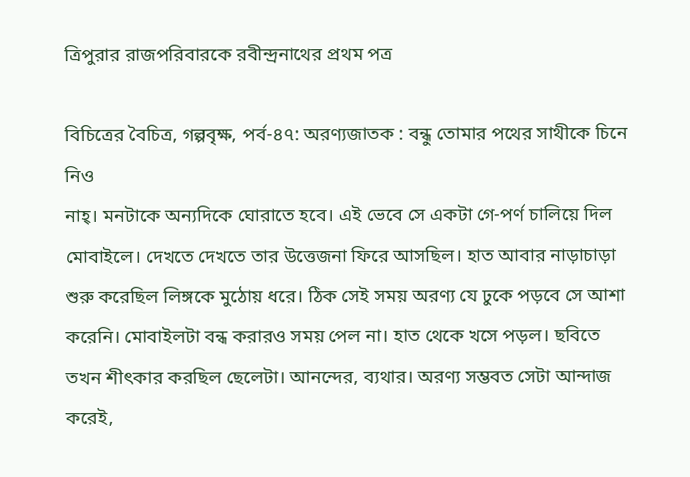ত্রিপুরার রাজপরিবারকে রবীন্দ্রনাথের প্রথম পত্র

বিচিত্রের বৈচিত্র, গল্পবৃক্ষ, পর্ব-৪৭: অরণ্যজাতক : বন্ধু তোমার পথের সাথীকে চিনে নিও
নাহ্। মনটাকে অন্যদিকে ঘোরাতে হবে। এই ভেবে সে একটা গে-পর্ণ চালিয়ে দিল মোবাইলে। দেখতে দেখতে তার উত্তেজনা ফিরে আসছিল। হাত আবার নাড়াচাড়া শুরু করেছিল লিঙ্গকে মুঠোয় ধরে। ঠিক সেই সময় অরণ্য যে ঢুকে পড়বে সে আশা করেনি। মোবাইলটা বন্ধ করারও সময় পেল না। হাত থেকে খসে পড়ল। ছবিতে তখন শীৎকার করছিল ছেলেটা। আনন্দের, ব্যথার। অরণ্য সম্ভবত সেটা আন্দাজ করেই,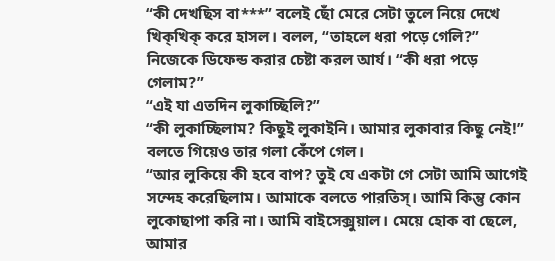“কী দেখছিস বা***” বলেই ছোঁ মেরে সেটা তুলে নিয়ে দেখে খিক্খিক্ করে হাসল। বলল, “তাহলে ধরা পড়ে গেলি?”
নিজেকে ডিফেন্ড করার চেষ্টা করল আর্য। “কী ধরা পড়ে গেলাম?”
“এই যা এতদিন লুকাচ্ছিলি?”
“কী লুকাচ্ছিলাম? কিছুই লুকাইনি। আমার লুকাবার কিছু নেই!” বলতে গিয়েও তার গলা কেঁপে গেল।
“আর লুকিয়ে কী হবে বাপ? তুই যে একটা গে সেটা আমি আগেই সন্দেহ করেছিলাম। আমাকে বলতে পারতিস্। আমি কিন্তু কোন লুকোছাপা করি না। আমি বাইসেক্সুয়াল। মেয়ে হোক বা ছেলে, আমার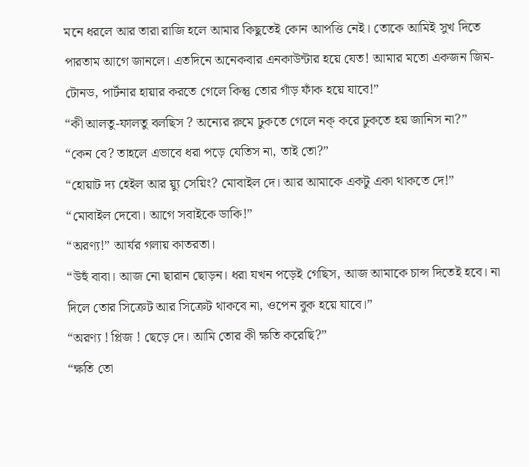মনে ধরলে আর তারা রাজি হলে আমার কিছুতেই কোন আপত্তি নেই। তোকে আমিই সুখ দিতে পারতাম আগে জানলে। এতদিনে অনেকবার এনকাউন্টার হয়ে যেত! আমার মতো একজন জিম-টোনড, পার্টনার হায়ার করতে গেলে কিন্তু তোর গাঁড় ফাঁক হয়ে যাবে!”
“কী আলতু-ফালতু বলছিস ? অন্যের রুমে ঢুকতে গেলে নক্ করে ঢুকতে হয় জানিস না?”
“কেন বে? তাহলে এভাবে ধরা পড়ে যেতিস না, তাই তো?”
“হোয়াট দ্য হেইল আর য়্যু সেয়িং? মোবাইল দে। আর আমাকে একটু একা থাকতে দে!”
“মোবাইল দেবো। আগে সবাইকে ডাকি!”
“অরণ্য!” আর্যর গলায় কাতরতা।
“উহুঁ বাবা। আজ নো ছারান ছোড়ন। ধরা যখন পড়েই গেছিস, আজ আমাকে চান্স দিতেই হবে। না দিলে তোর সিক্রেট আর সিক্রেট থাকবে না, ওপেন বুক হয়ে যাবে।”
“অরণ্য ! প্লিজ ! ছেড়ে দে। আমি তোর কী ক্ষতি করেছি?”
“ক্ষতি তো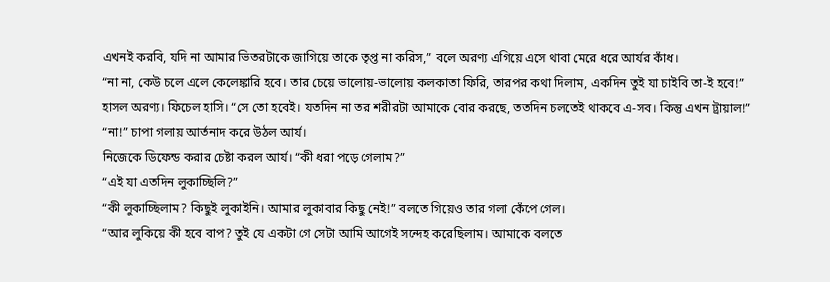এখনই করবি, যদি না আমার ভিতরটাকে জাগিয়ে তাকে তৃপ্ত না করিস,” বলে অরণ্য এগিয়ে এসে থাবা মেরে ধরে আর্যর কাঁধ।
“না না, কেউ চলে এলে কেলেঙ্কারি হবে। তার চেয়ে ভালোয়-ভালোয় কলকাতা ফিরি, তারপর কথা দিলাম, একদিন তুই যা চাইবি তা-ই হবে!”
হাসল অরণ্য। ফিচেল হাসি। “সে তো হবেই। যতদিন না তর শরীরটা আমাকে বোর করছে, ততদিন চলতেই থাকবে এ-সব। কিন্তু এখন ট্রায়াল!”
“না!” চাপা গলায় আর্তনাদ করে উঠল আর্য।
নিজেকে ডিফেন্ড করার চেষ্টা করল আর্য। “কী ধরা পড়ে গেলাম?”
“এই যা এতদিন লুকাচ্ছিলি?”
“কী লুকাচ্ছিলাম? কিছুই লুকাইনি। আমার লুকাবার কিছু নেই!” বলতে গিয়েও তার গলা কেঁপে গেল।
“আর লুকিয়ে কী হবে বাপ? তুই যে একটা গে সেটা আমি আগেই সন্দেহ করেছিলাম। আমাকে বলতে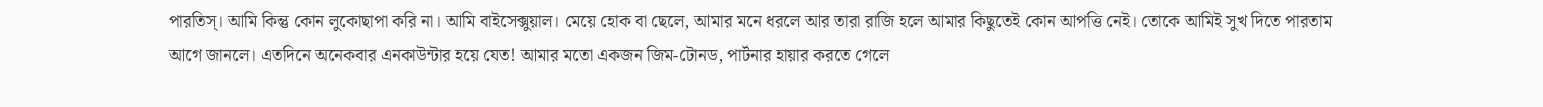পারতিস্। আমি কিন্তু কোন লুকোছাপা করি না। আমি বাইসেক্সুয়াল। মেয়ে হোক বা ছেলে, আমার মনে ধরলে আর তারা রাজি হলে আমার কিছুতেই কোন আপত্তি নেই। তোকে আমিই সুখ দিতে পারতাম আগে জানলে। এতদিনে অনেকবার এনকাউন্টার হয়ে যেত! আমার মতো একজন জিম-টোনড, পার্টনার হায়ার করতে গেলে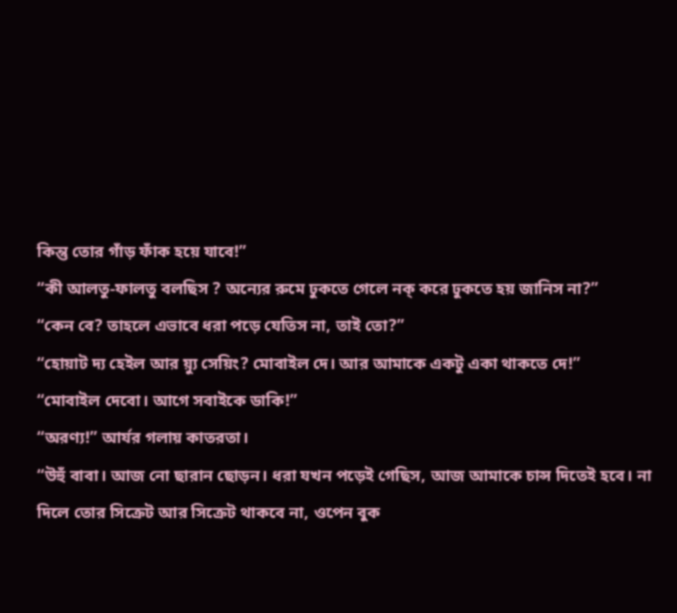কিন্তু তোর গাঁড় ফাঁক হয়ে যাবে!”
“কী আলতু-ফালতু বলছিস ? অন্যের রুমে ঢুকতে গেলে নক্ করে ঢুকতে হয় জানিস না?”
“কেন বে? তাহলে এভাবে ধরা পড়ে যেতিস না, তাই তো?”
“হোয়াট দ্য হেইল আর য়্যু সেয়িং? মোবাইল দে। আর আমাকে একটু একা থাকতে দে!”
“মোবাইল দেবো। আগে সবাইকে ডাকি!”
“অরণ্য!” আর্যর গলায় কাতরতা।
“উহুঁ বাবা। আজ নো ছারান ছোড়ন। ধরা যখন পড়েই গেছিস, আজ আমাকে চান্স দিতেই হবে। না দিলে তোর সিক্রেট আর সিক্রেট থাকবে না, ওপেন বুক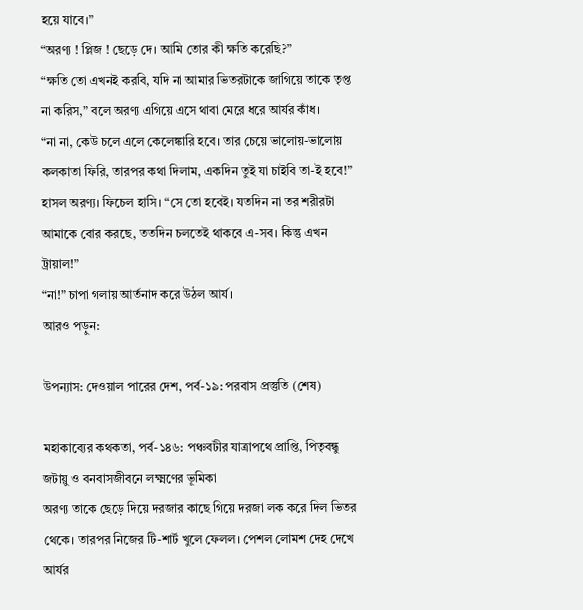হয়ে যাবে।”
“অরণ্য ! প্লিজ ! ছেড়ে দে। আমি তোর কী ক্ষতি করেছি?”
“ক্ষতি তো এখনই করবি, যদি না আমার ভিতরটাকে জাগিয়ে তাকে তৃপ্ত না করিস,” বলে অরণ্য এগিয়ে এসে থাবা মেরে ধরে আর্যর কাঁধ।
“না না, কেউ চলে এলে কেলেঙ্কারি হবে। তার চেয়ে ভালোয়-ভালোয় কলকাতা ফিরি, তারপর কথা দিলাম, একদিন তুই যা চাইবি তা-ই হবে!”
হাসল অরণ্য। ফিচেল হাসি। “সে তো হবেই। যতদিন না তর শরীরটা আমাকে বোর করছে, ততদিন চলতেই থাকবে এ-সব। কিন্তু এখন ট্রায়াল!”
“না!” চাপা গলায় আর্তনাদ করে উঠল আর্য।
আরও পড়ুন:

উপন্যাস: দেওয়াল পারের দেশ, পর্ব-১৯: পরবাস প্রস্তুতি (শেষ)

মহাকাব্যের কথকতা, পর্ব-১৪৬: পঞ্চবটীর যাত্রাপথে প্রাপ্তি, পিতৃবন্ধু জটায়ু ও বনবাসজীবনে লক্ষ্মণের ভূমিকা
অরণ্য তাকে ছেড়ে দিয়ে দরজার কাছে গিয়ে দরজা লক করে দিল ভিতর থেকে। তারপর নিজের টি-শার্ট খুলে ফেলল। পেশল লোমশ দেহ দেখে আর্যর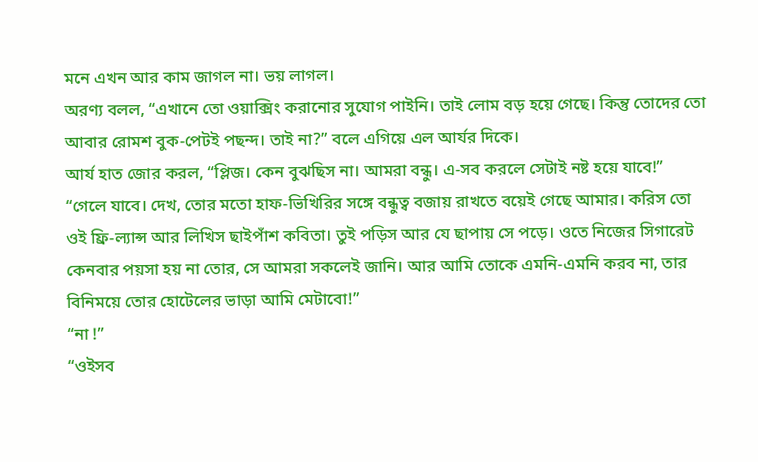মনে এখন আর কাম জাগল না। ভয় লাগল।
অরণ্য বলল, “এখানে তো ওয়াক্সিং করানোর সুযোগ পাইনি। তাই লোম বড় হয়ে গেছে। কিন্তু তোদের তো আবার রোমশ বুক-পেটই পছন্দ। তাই না?” বলে এগিয়ে এল আর্যর দিকে।
আর্য হাত জোর করল, “প্লিজ। কেন বুঝছিস না। আমরা বন্ধু। এ-সব করলে সেটাই নষ্ট হয়ে যাবে!”
“গেলে যাবে। দেখ, তোর মতো হাফ-ভিখিরির সঙ্গে বন্ধুত্ব বজায় রাখতে বয়েই গেছে আমার। করিস তো ওই ফ্রি-ল্যান্স আর লিখিস ছাইপাঁশ কবিতা। তুই পড়িস আর যে ছাপায় সে পড়ে। ওতে নিজের সিগারেট কেনবার পয়সা হয় না তোর, সে আমরা সকলেই জানি। আর আমি তোকে এমনি-এমনি করব না, তার বিনিময়ে তোর হোটেলের ভাড়া আমি মেটাবো!”
“না !”
“ওইসব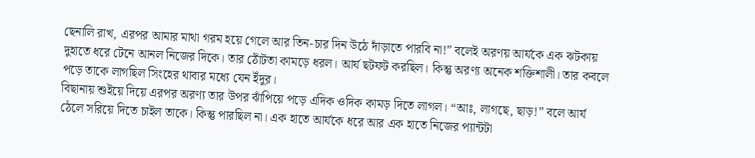ছেনালি রাখ, এরপর আমার মাথা গরম হয়ে গেলে আর তিন-চার দিন উঠে দাঁড়াতে পারবি না!” বলেই অরণয় আর্যকে এক ঝটকায় দুহাতে ধরে টেনে আনল নিজের দিকে। তার ঠোঁটতা কামড়ে ধরল। আর্য ছটফট করছিল। কিন্তু অরণ্য অনেক শক্তিশালী। তার কবলে পড়ে তাকে লাগছিল সিংহের থাবার মধ্যে যেন ইঁদুর।
বিছানায় শুইয়ে দিয়ে এরপর অরণ্য তার উপর ঝাঁপিয়ে পড়ে এদিক ওদিক কামড় দিতে লাগল। “আঃ, লাগছে, ছাড়!” বলে আর্য ঠেলে সরিয়ে দিতে চাইল তাকে। কিন্তু পারছিল না। এক হাতে আর্যকে ধরে আর এক হাতে নিজের প্যান্টটা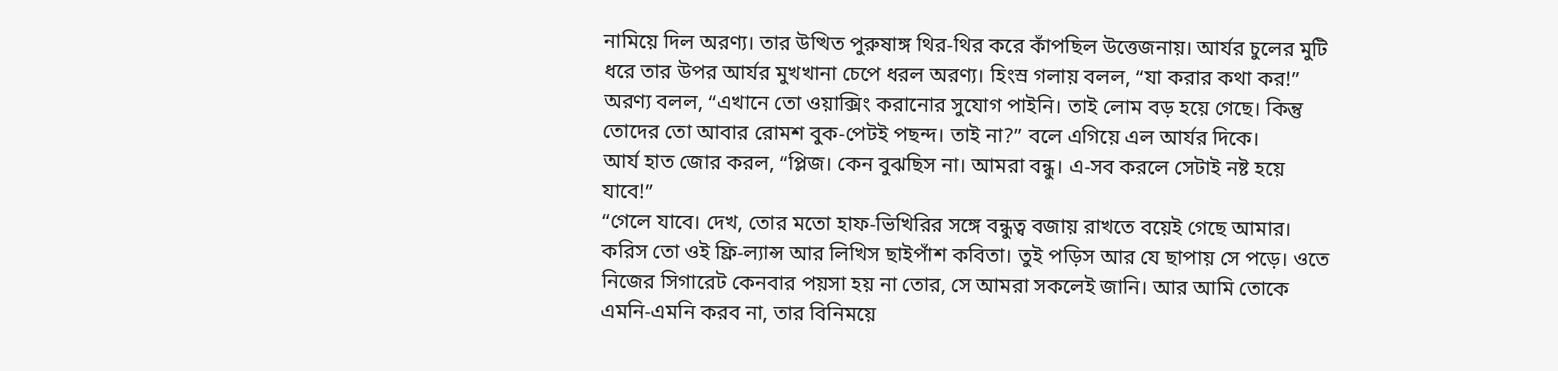নামিয়ে দিল অরণ্য। তার উত্থিত পুরুষাঙ্গ থির-থির করে কাঁপছিল উত্তেজনায়। আর্যর চুলের মুটি ধরে তার উপর আর্যর মুখখানা চেপে ধরল অরণ্য। হিংস্র গলায় বলল, “যা করার কথা কর!”
অরণ্য বলল, “এখানে তো ওয়াক্সিং করানোর সুযোগ পাইনি। তাই লোম বড় হয়ে গেছে। কিন্তু তোদের তো আবার রোমশ বুক-পেটই পছন্দ। তাই না?” বলে এগিয়ে এল আর্যর দিকে।
আর্য হাত জোর করল, “প্লিজ। কেন বুঝছিস না। আমরা বন্ধু। এ-সব করলে সেটাই নষ্ট হয়ে যাবে!”
“গেলে যাবে। দেখ, তোর মতো হাফ-ভিখিরির সঙ্গে বন্ধুত্ব বজায় রাখতে বয়েই গেছে আমার। করিস তো ওই ফ্রি-ল্যান্স আর লিখিস ছাইপাঁশ কবিতা। তুই পড়িস আর যে ছাপায় সে পড়ে। ওতে নিজের সিগারেট কেনবার পয়সা হয় না তোর, সে আমরা সকলেই জানি। আর আমি তোকে এমনি-এমনি করব না, তার বিনিময়ে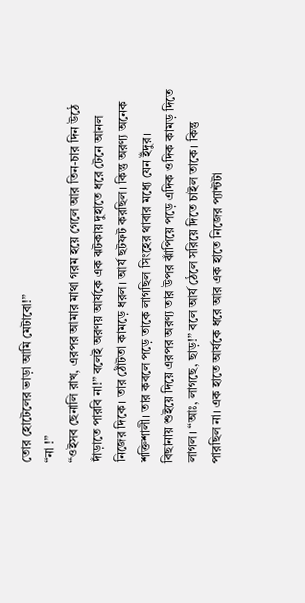তোর হোটেলের ভাড়া আমি মেটাবো!”
“না !”
“ওইসব ছেনালি রাখ, এরপর আমার মাথা গরম হয়ে গেলে আর তিন-চার দিন উঠে দাঁড়াতে পারবি না!” বলেই অরণয় আর্যকে এক ঝটকায় দুহাতে ধরে টেনে আনল নিজের দিকে। তার ঠোঁটতা কামড়ে ধরল। আর্য ছটফট করছিল। কিন্তু অরণ্য অনেক শক্তিশালী। তার কবলে পড়ে তাকে লাগছিল সিংহের থাবার মধ্যে যেন ইঁদুর।
বিছানায় শুইয়ে দিয়ে এরপর অরণ্য তার উপর ঝাঁপিয়ে পড়ে এদিক ওদিক কামড় দিতে লাগল। “আঃ, লাগছে, ছাড়!” বলে আর্য ঠেলে সরিয়ে দিতে চাইল তাকে। কিন্তু পারছিল না। এক হাতে আর্যকে ধরে আর এক হাতে নিজের প্যান্টটা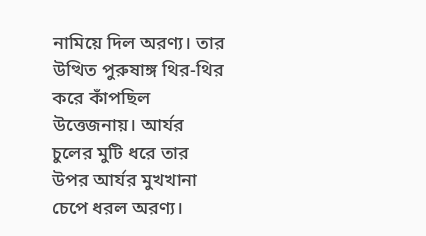নামিয়ে দিল অরণ্য। তার উত্থিত পুরুষাঙ্গ থির-থির করে কাঁপছিল উত্তেজনায়। আর্যর চুলের মুটি ধরে তার উপর আর্যর মুখখানা চেপে ধরল অরণ্য।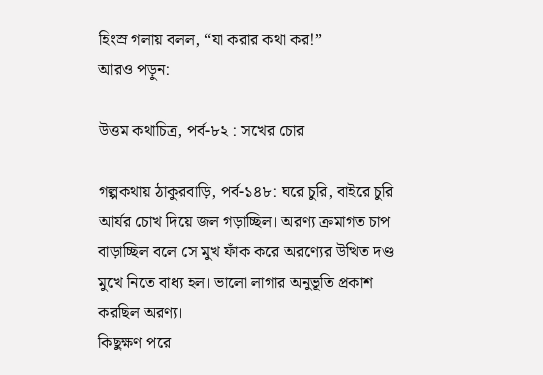হিংস্র গলায় বলল, “যা করার কথা কর!”
আরও পড়ুন:

উত্তম কথাচিত্র, পর্ব-৮২ : সখের চোর

গল্পকথায় ঠাকুরবাড়ি, পর্ব-১৪৮: ঘরে চুরি, বাইরে চুরি
আর্যর চোখ দিয়ে জল গড়াচ্ছিল। অরণ্য ক্রমাগত চাপ বাড়াচ্ছিল বলে সে মুখ ফাঁক করে অরণ্যের উত্থিত দণ্ড মুখে নিতে বাধ্য হল। ভালো লাগার অনুভূতি প্রকাশ করছিল অরণ্য।
কিছুক্ষণ পরে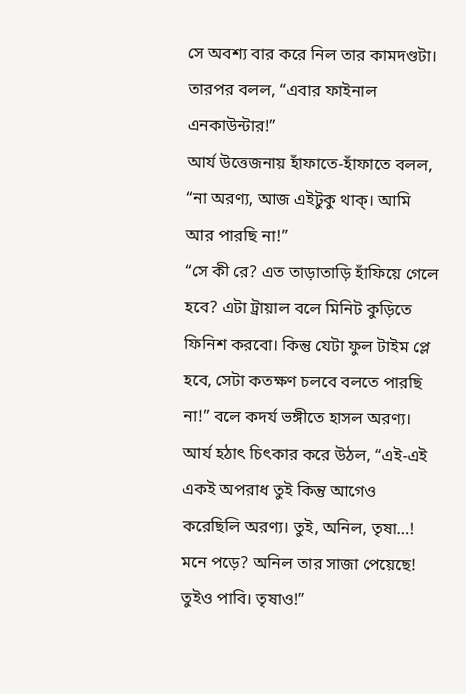সে অবশ্য বার করে নিল তার কামদণ্ডটা। তারপর বলল, “এবার ফাইনাল এনকাউন্টার!”
আর্য উত্তেজনায় হাঁফাতে-হাঁফাতে বলল, “না অরণ্য, আজ এইটুকু থাক্। আমি আর পারছি না!”
“সে কী রে? এত তাড়াতাড়ি হাঁফিয়ে গেলে হবে? এটা ট্রায়াল বলে মিনিট কুড়িতে ফিনিশ করবো। কিন্তু যেটা ফুল টাইম প্লে হবে, সেটা কতক্ষণ চলবে বলতে পারছি না!” বলে কদর্য ভঙ্গীতে হাসল অরণ্য।
আর্য হঠাৎ চিৎকার করে উঠল, “এই-এই একই অপরাধ তুই কিন্তু আগেও করেছিলি অরণ্য। তুই, অনিল, তৃষা…! মনে পড়ে? অনিল তার সাজা পেয়েছে! তুইও পাবি। তৃষাও!”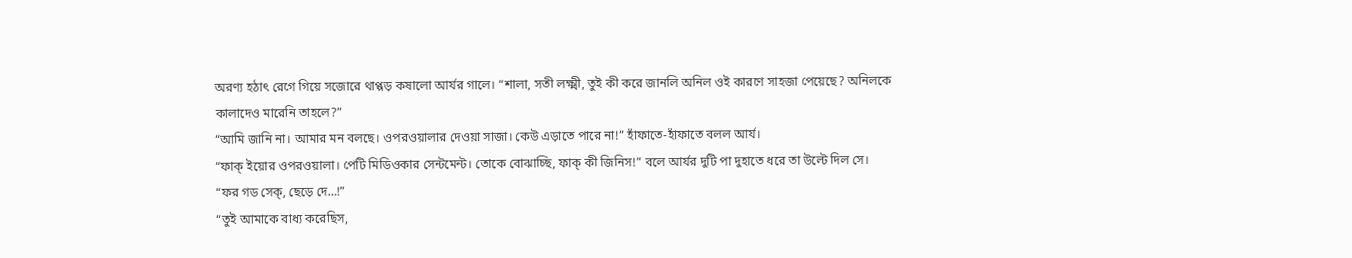অরণ্য হঠাৎ রেগে গিয়ে সজোরে থাপ্পড় কষালো আর্যর গালে। “শালা, সতী লক্ষ্মী, তুই কী করে জানলি অনিল ওই কারণে সাহজা পেয়েছে? অনিলকে কালাদেও মারেনি তাহলে?”
“আমি জানি না। আমার মন বলছে। ওপরওয়ালার দেওয়া সাজা। কেউ এড়াতে পারে না!” হাঁফাতে-হাঁফাতে বলল আর্য।
“ফাক্ ইয়োর ওপরওয়ালা। পেটি মিডিওকার সেন্টমেন্ট। তোকে বোঝাচ্ছি, ফাক্ কী জিনিস!” বলে আর্যর দুটি পা দুহাতে ধরে তা উল্টে দিল সে।
“ফর গড সেক্, ছেড়ে দে…!”
“তুই আমাকে বাধ্য করেছিস,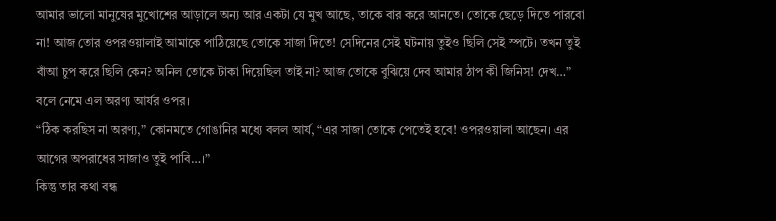আমার ভালো মানুষের মুখোশের আড়ালে অন্য আর একটা যে মুখ আছে, তাকে বার করে আনতে। তোকে ছেড়ে দিতে পারবো না! আজ তোর ওপরওয়ালাই আমাকে পাঠিয়েছে তোকে সাজা দিতে! সেদিনের সেই ঘটনায় তুইও ছিলি সেই স্পটে। তখন তুই বাঁআ চুপ করে ছিলি কেন? অনিল তোকে টাকা দিয়েছিল তাই না? আজ তোকে বুঝিয়ে দেব আমার ঠাপ কী জিনিস! দেখ…” বলে নেমে এল অরণ্য আর্যর ওপর।
“ঠিক করছিস না অরণ্য,” কোনমতে গোঙানির মধ্যে বলল আর্য, “এর সাজা তোকে পেতেই হবে! ওপরওয়ালা আছেন। এর আগের অপরাধের সাজাও তুই পাবি…।”
কিন্তু তার কথা বন্ধ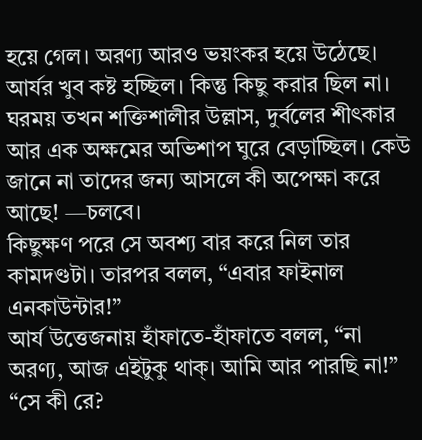হয়ে গেল। অরণ্য আরও ভয়ংকর হয়ে উঠেছে। আর্যর খুব কষ্ট হচ্ছিল। কিন্তু কিছু করার ছিল না। ঘরময় তখন শক্তিশালীর উল্লাস, দুর্বলের শীৎকার আর এক অক্ষমের অভিশাপ ঘুরে বেড়াচ্ছিল। কেউ জানে না তাদের জন্য আসলে কী অপেক্ষা করে আছে! —চলবে।
কিছুক্ষণ পরে সে অবশ্য বার করে নিল তার কামদণ্ডটা। তারপর বলল, “এবার ফাইনাল এনকাউন্টার!”
আর্য উত্তেজনায় হাঁফাতে-হাঁফাতে বলল, “না অরণ্য, আজ এইটুকু থাক্। আমি আর পারছি না!”
“সে কী রে?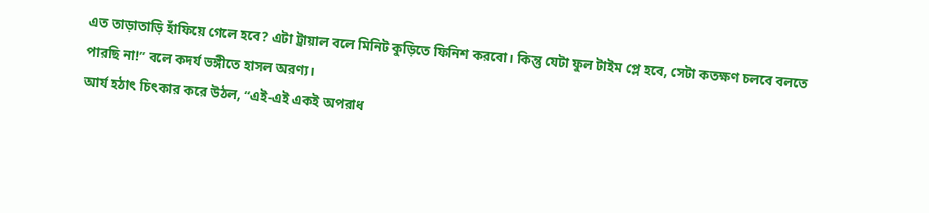এত তাড়াতাড়ি হাঁফিয়ে গেলে হবে? এটা ট্রায়াল বলে মিনিট কুড়িতে ফিনিশ করবো। কিন্তু যেটা ফুল টাইম প্লে হবে, সেটা কতক্ষণ চলবে বলতে পারছি না!” বলে কদর্য ভঙ্গীতে হাসল অরণ্য।
আর্য হঠাৎ চিৎকার করে উঠল, “এই-এই একই অপরাধ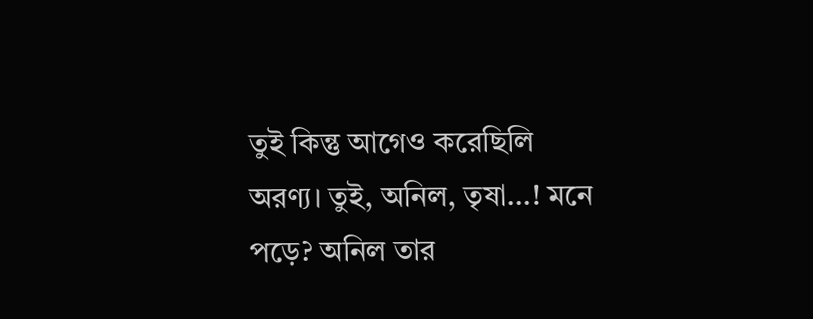তুই কিন্তু আগেও করেছিলি অরণ্য। তুই, অনিল, তৃষা…! মনে পড়ে? অনিল তার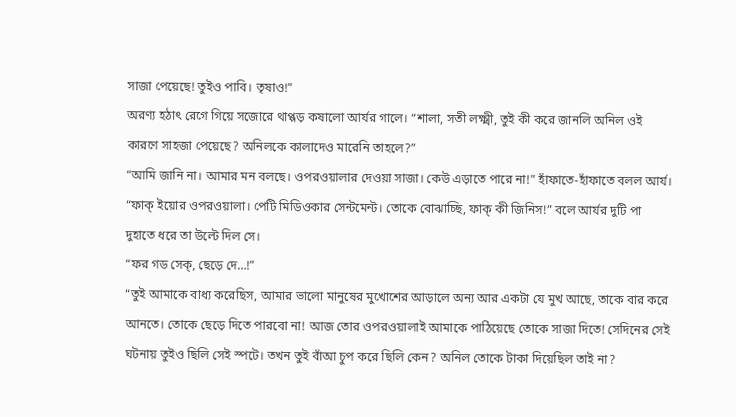সাজা পেয়েছে! তুইও পাবি। তৃষাও!”
অরণ্য হঠাৎ রেগে গিয়ে সজোরে থাপ্পড় কষালো আর্যর গালে। “শালা, সতী লক্ষ্মী, তুই কী করে জানলি অনিল ওই কারণে সাহজা পেয়েছে? অনিলকে কালাদেও মারেনি তাহলে?”
“আমি জানি না। আমার মন বলছে। ওপরওয়ালার দেওয়া সাজা। কেউ এড়াতে পারে না!” হাঁফাতে-হাঁফাতে বলল আর্য।
“ফাক্ ইয়োর ওপরওয়ালা। পেটি মিডিওকার সেন্টমেন্ট। তোকে বোঝাচ্ছি, ফাক্ কী জিনিস!” বলে আর্যর দুটি পা দুহাতে ধরে তা উল্টে দিল সে।
“ফর গড সেক্, ছেড়ে দে…!”
“তুই আমাকে বাধ্য করেছিস, আমার ভালো মানুষের মুখোশের আড়ালে অন্য আর একটা যে মুখ আছে, তাকে বার করে আনতে। তোকে ছেড়ে দিতে পারবো না! আজ তোর ওপরওয়ালাই আমাকে পাঠিয়েছে তোকে সাজা দিতে! সেদিনের সেই ঘটনায় তুইও ছিলি সেই স্পটে। তখন তুই বাঁআ চুপ করে ছিলি কেন? অনিল তোকে টাকা দিয়েছিল তাই না?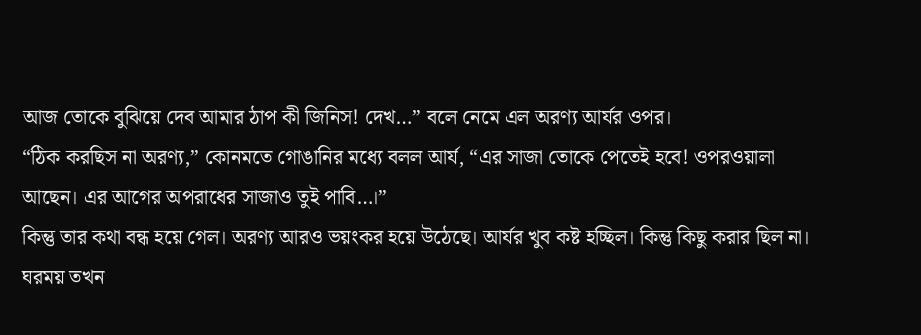আজ তোকে বুঝিয়ে দেব আমার ঠাপ কী জিনিস! দেখ…” বলে নেমে এল অরণ্য আর্যর ওপর।
“ঠিক করছিস না অরণ্য,” কোনমতে গোঙানির মধ্যে বলল আর্য, “এর সাজা তোকে পেতেই হবে! ওপরওয়ালা আছেন। এর আগের অপরাধের সাজাও তুই পাবি…।”
কিন্তু তার কথা বন্ধ হয়ে গেল। অরণ্য আরও ভয়ংকর হয়ে উঠেছে। আর্যর খুব কষ্ট হচ্ছিল। কিন্তু কিছু করার ছিল না। ঘরময় তখন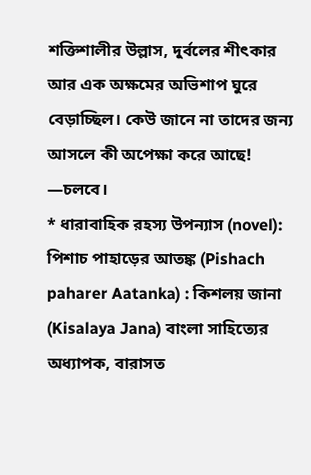শক্তিশালীর উল্লাস, দুর্বলের শীৎকার আর এক অক্ষমের অভিশাপ ঘুরে বেড়াচ্ছিল। কেউ জানে না তাদের জন্য আসলে কী অপেক্ষা করে আছে! —চলবে।
* ধারাবাহিক রহস্য উপন্যাস (novel): পিশাচ পাহাড়ের আতঙ্ক (Pishach paharer Aatanka) : কিশলয় জানা (Kisalaya Jana) বাংলা সাহিত্যের অধ্যাপক, বারাসত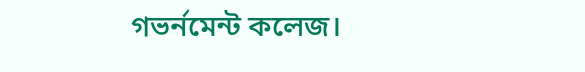গভর্নমেন্ট কলেজ।